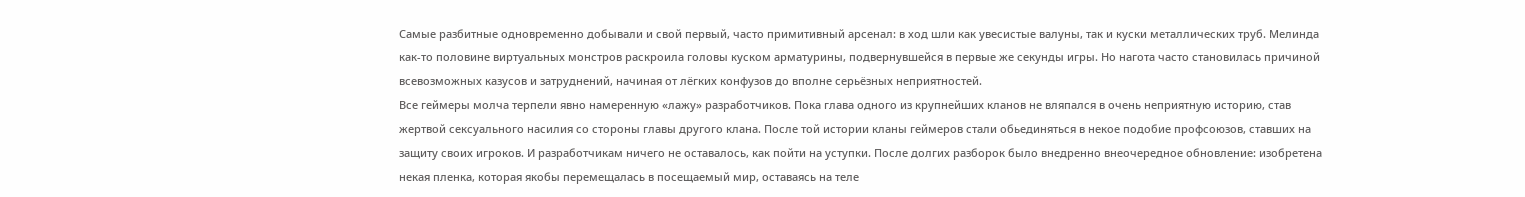Самые разбитные одновременно добывали и свой первый, часто примитивный арсенал: в ход шли как увесистые валуны, так и куски металлических труб. Мелинда как-то половине виртуальных монстров раскроила головы куском арматурины, подвернувшейся в первые же секунды игры. Но нагота часто становилась причиной всевозможных казусов и затруднений, начиная от лёгких конфузов до вполне серьёзных неприятностей.
Все геймеры молча терпели явно намеренную «лажу» разработчиков. Пока глава одного из крупнейших кланов не вляпался в очень неприятную историю, став жертвой сексуального насилия со стороны главы другого клана. После той истории кланы геймеров стали обьединяться в некое подобие профсоюзов, ставших на защиту своих игроков. И разработчикам ничего не оставалось, как пойти на уступки. После долгих разборок было внедренно внеочередное обновление: изобретена некая пленка, которая якобы перемещалась в посещаемый мир, оставаясь на теле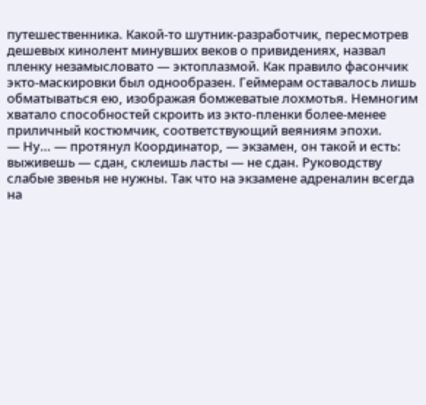путешественника. Какой-то шутник-разработчик, пересмотрев дешевых кинолент минувших веков о привидениях, назвал пленку незамысловато — эктоплазмой. Как правило фасончик экто-маскировки был однообразен. Геймерам оставалось лишь обматываться ею, изображая бомжеватые лохмотья. Немногим хватало способностей скроить из экто-пленки более-менее приличный костюмчик, соответствующий веяниям эпохи.
— Ну… — протянул Координатор, — экзамен, он такой и есть: выживешь — сдан, склеишь ласты — не сдан. Руководству слабые звенья не нужны. Так что на экзамене адреналин всегда на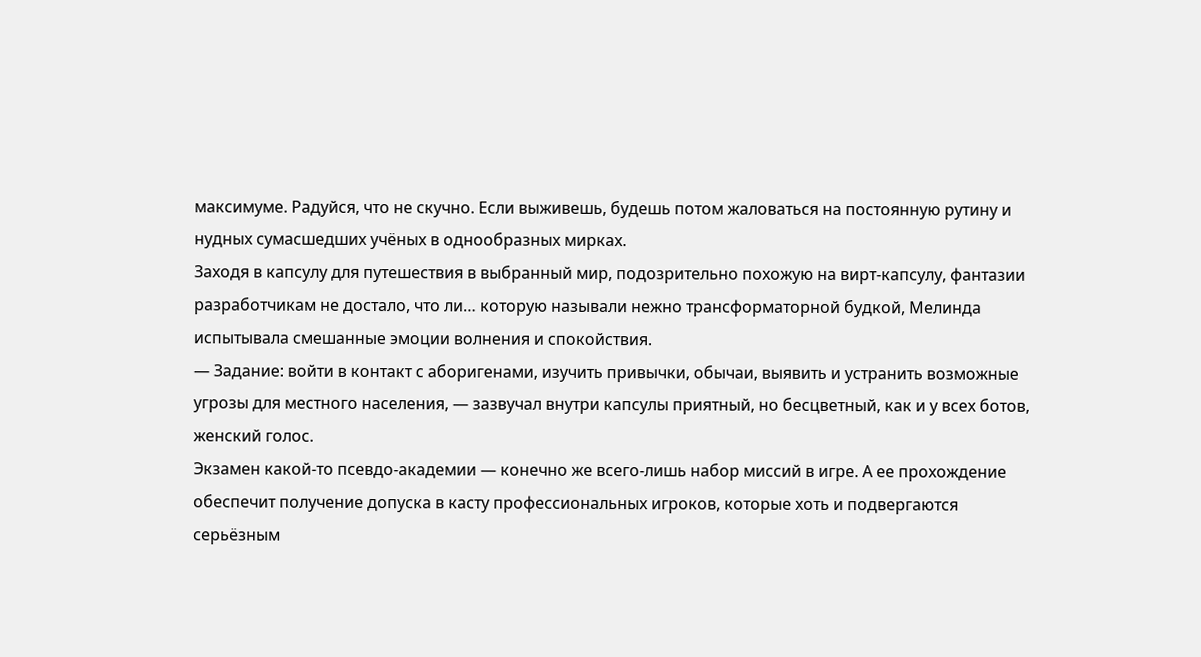максимуме. Радуйся, что не скучно. Если выживешь, будешь потом жаловаться на постоянную рутину и нудных сумасшедших учёных в однообразных мирках.
Заходя в капсулу для путешествия в выбранный мир, подозрительно похожую на вирт-капсулу, фантазии разработчикам не достало, что ли… которую называли нежно трансформаторной будкой, Мелинда испытывала смешанные эмоции волнения и спокойствия.
— Задание: войти в контакт с аборигенами, изучить привычки, обычаи, выявить и устранить возможные угрозы для местного населения, — зазвучал внутри капсулы приятный, но бесцветный, как и у всех ботов, женский голос.
Экзамен какой-то псевдо-академии — конечно же всего-лишь набор миссий в игре. А ее прохождение обеспечит получение допуска в касту профессиональных игроков, которые хоть и подвергаются серьёзным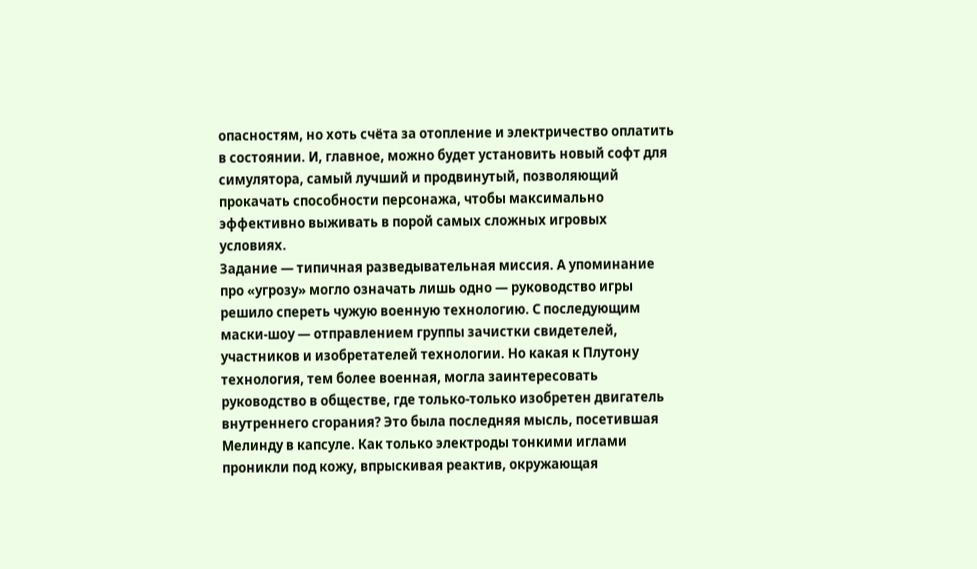опасностям, но хоть счёта за отопление и электричество оплатить в состоянии. И, главное, можно будет установить новый софт для симулятора, самый лучший и продвинутый, позволяющий прокачать способности персонажа, чтобы максимально эффективно выживать в порой самых сложных игровых условиях.
Задание — типичная разведывательная миссия. А упоминание про «угрозу» могло означать лишь одно — руководство игры решило спереть чужую военную технологию. С последующим маски-шоу — отправлением группы зачистки свидетелей, участников и изобретателей технологии. Но какая к Плутону технология, тем более военная, могла заинтересовать руководство в обществе, где только-только изобретен двигатель внутреннего сгорания? Это была последняя мысль, посетившая Мелинду в капсуле. Как только электроды тонкими иглами проникли под кожу, впрыскивая реактив, окружающая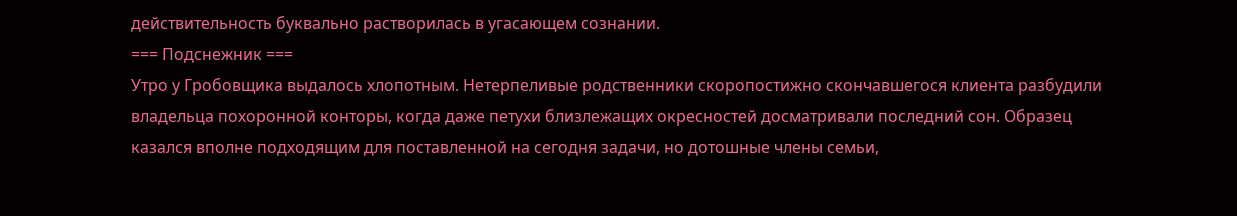действительность буквально растворилась в угасающем сознании.
=== Подснежник ===
Утро у Гробовщика выдалось хлопотным. Нетерпеливые родственники скоропостижно скончавшегося клиента разбудили владельца похоронной конторы, когда даже петухи близлежащих окресностей досматривали последний сон. Образец казался вполне подходящим для поставленной на сегодня задачи, но дотошные члены семьи,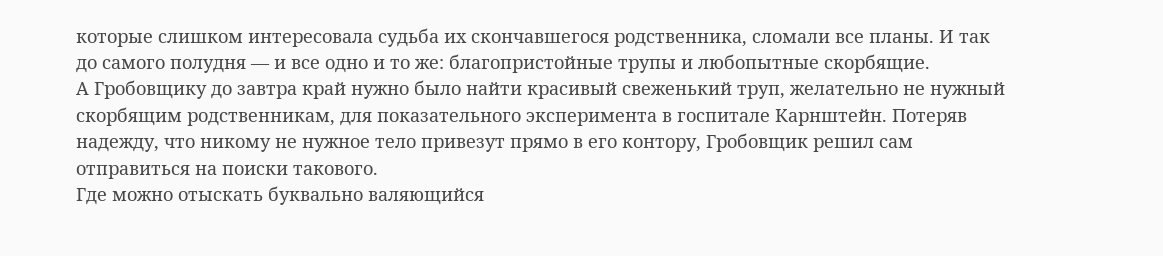которые слишком интересовала судьба их скончавшегося родственника, сломали все планы. И так до самого полудня — и все одно и то же: благопристойные трупы и любопытные скорбящие.
А Гробовщику до завтра край нужно было найти красивый свеженький труп, желательно не нужный скорбящим родственникам, для показательного эксперимента в госпитале Карнштейн. Потеряв надежду, что никому не нужное тело привезут прямо в его контору, Гробовщик решил сам отправиться на поиски такового.
Где можно отыскать буквально валяющийся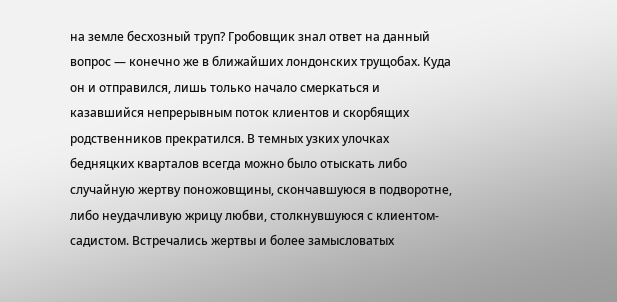на земле бесхозный труп? Гробовщик знал ответ на данный вопрос — конечно же в ближайших лондонских трущобах. Куда он и отправился, лишь только начало смеркаться и казавшийся непрерывным поток клиентов и скорбящих родственников прекратился. В темных узких улочках бедняцких кварталов всегда можно было отыскать либо случайную жертву поножовщины, скончавшуюся в подворотне, либо неудачливую жрицу любви, столкнувшуюся с клиентом-садистом. Встречались жертвы и более замысловатых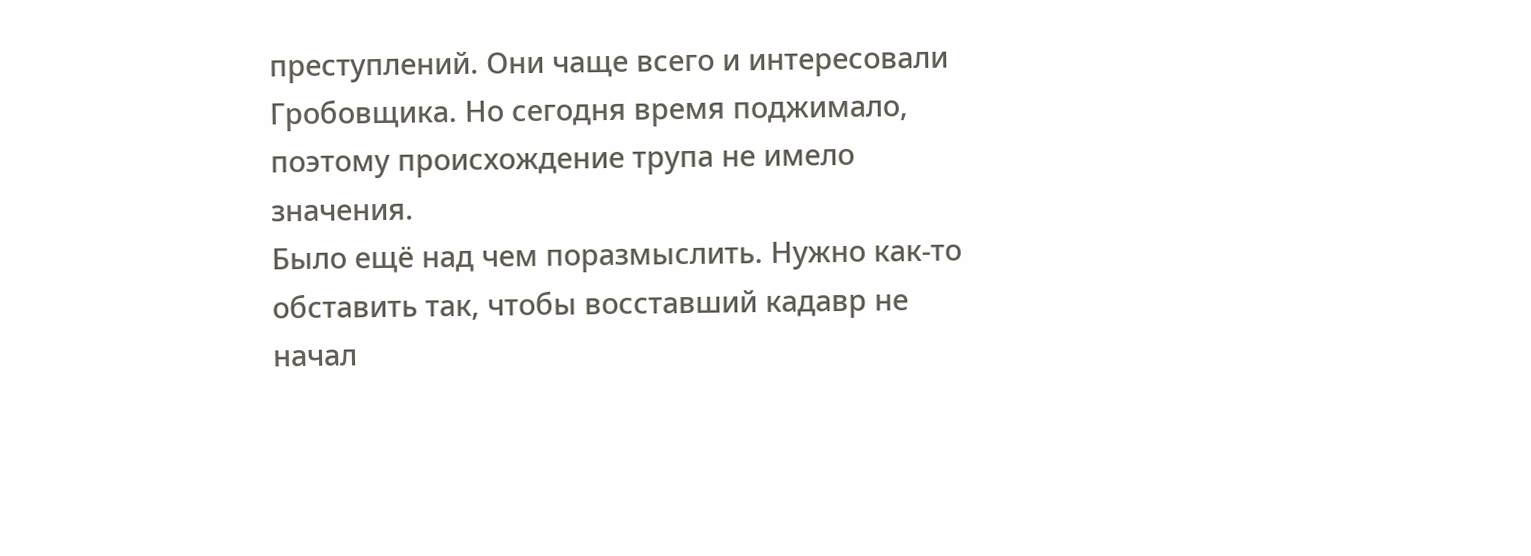преступлений. Они чаще всего и интересовали Гробовщика. Но сегодня время поджимало, поэтому происхождение трупа не имело значения.
Было ещё над чем поразмыслить. Нужно как-то обставить так, чтобы восставший кадавр не начал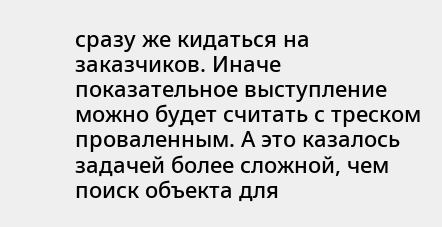сразу же кидаться на заказчиков. Иначе показательное выступление можно будет считать с треском проваленным. А это казалось задачей более сложной, чем поиск объекта для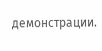демонстрации.